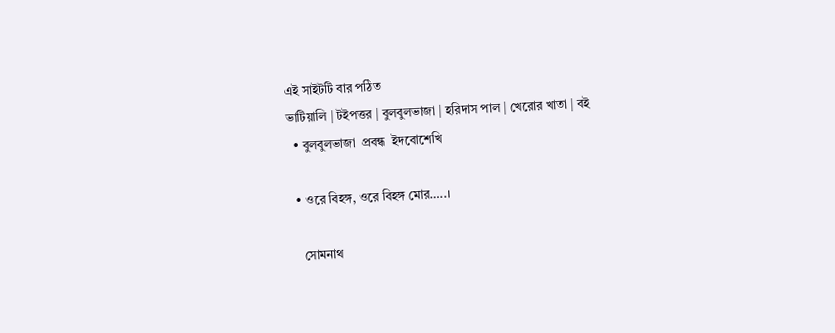এই সাইটটি বার পঠিত
ভাটিয়ালি | টইপত্তর | বুলবুলভাজা | হরিদাস পাল | খেরোর খাতা | বই
  • বুলবুলভাজা  প্রবন্ধ  ইদবোশেখি

  • ওরে বিহঙ্গ, ওরে বিহঙ্গ মোর…..।

    সোমনাথ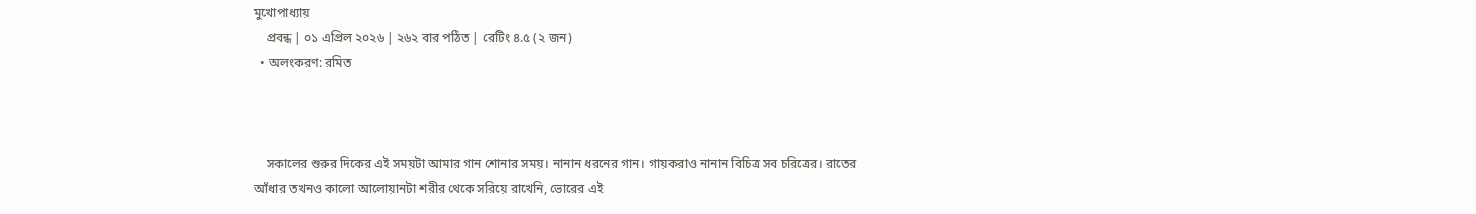মুখোপাধ্যায়
    প্রবন্ধ | ০১ এপ্রিল ২০২৬ | ২৬২ বার পঠিত | রেটিং ৪.৫ (২ জন)
  • অলংকরণ: রমিত



    সকালের শুরুর দিকের এই সময়টা আমার গান শোনার সময়। নানান ধরনের গান। গায়করাও নানান বিচিত্র সব চরিত্রের। রাতের আঁধার তখন‌ও কালো আলোয়ানটা শরীর থেকে সরিয়ে রাখেনি, ভোরের এই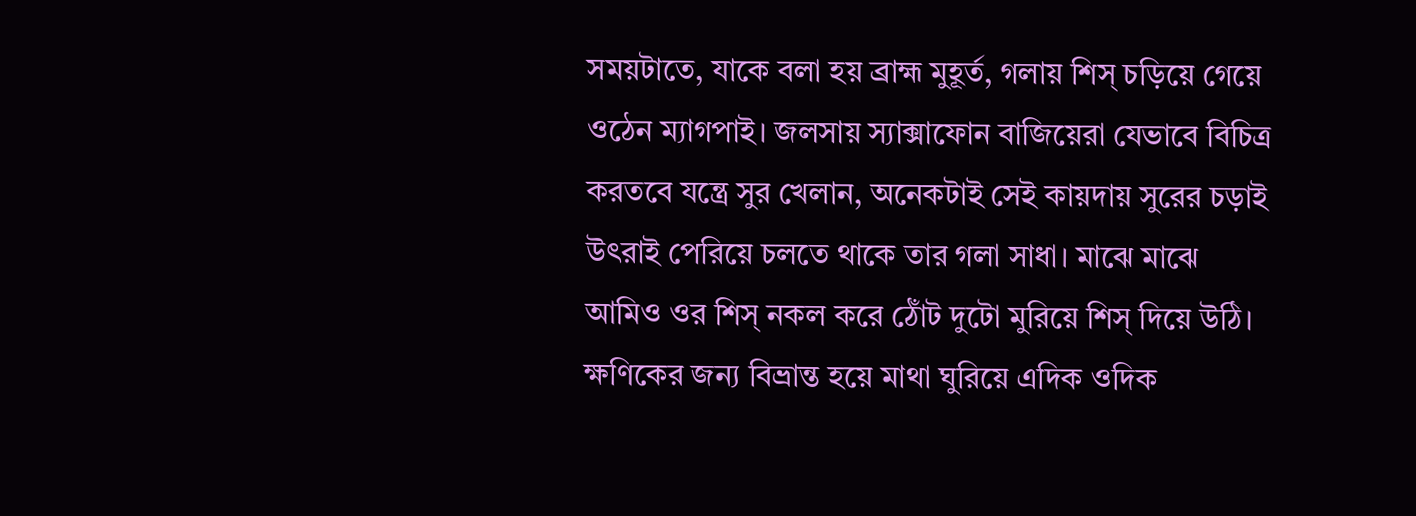সময়টাতে, যাকে বলা হয় ব্রাহ্ম মুহূর্ত, গলায় শিস্ চড়িয়ে গেয়ে ওঠেন ম্যাগপাই। জলসায় স্যাক্সাফোন বাজিয়েরা যেভাবে বিচিত্র করতবে যন্ত্রে সুর খেলান, অনেকটাই সেই কায়দায় সুরের চড়াই উৎরাই পেরিয়ে চলতে থাকে তার গলা সাধা। মাঝে মাঝে আমিও ওর শিস্ নকল করে ঠোঁট দুটো মুরিয়ে শিস্ দিয়ে উঠি। ক্ষণিকের জন্য বিভ্রান্ত হয়ে মাথা ঘুরিয়ে এদিক ওদিক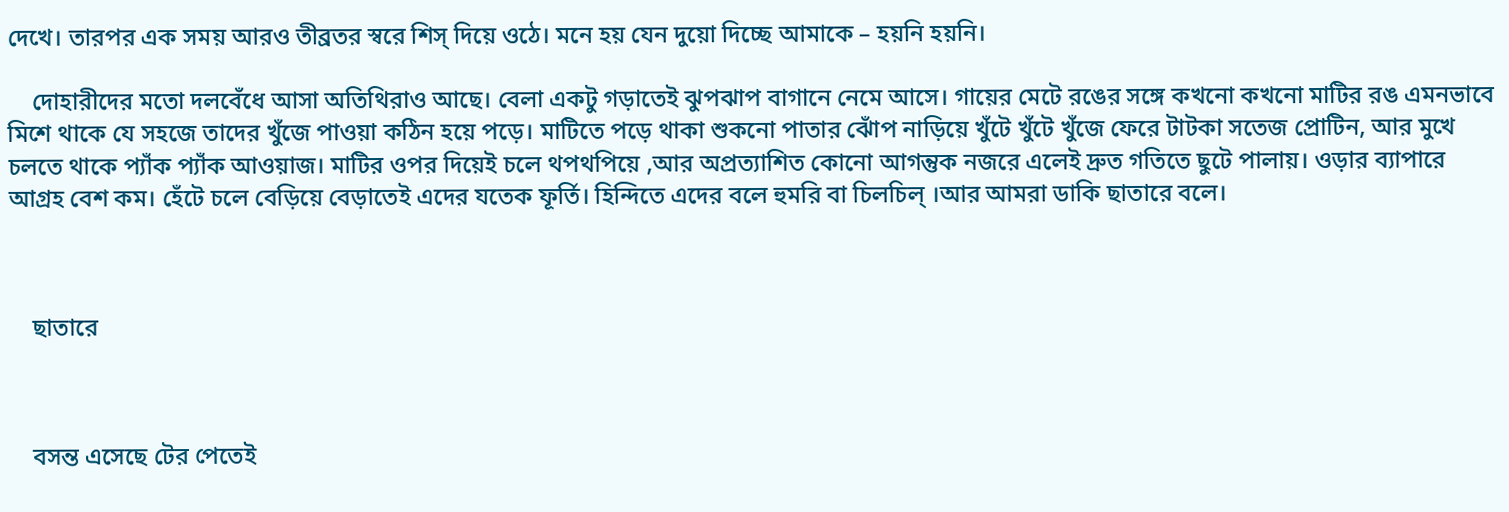দেখে। তারপর এক সময় আরও তীব্রতর স্বরে শিস্ দিয়ে ওঠে। মনে হয় যেন দুয়ো দিচ্ছে আমাকে – হয়নি হয়নি।

    দোহারীদের মতো দলবেঁধে আসা অতিথিরাও আছে। বেলা একটু গড়াতেই ঝুপঝাপ বাগানে নেমে আসে। গায়ের মেটে রঙের সঙ্গে কখনো কখনো মাটির রঙ এমনভাবে মিশে থাকে যে সহজে তাদের খুঁজে পাওয়া কঠিন হয়ে পড়ে। মাটিতে পড়ে থাকা শুকনো পাতার ঝোঁপ নাড়িয়ে খুঁটে খুঁটে খুঁজে ফেরে টাটকা সতেজ প্রোটিন, আর মুখে চলতে থাকে প্যাঁক প্যাঁক আওয়াজ। মাটির ওপর দিয়েই চলে থপথপিয়ে ,আর অপ্রত্যাশিত কোনো আগন্তুক নজরে এলেই দ্রুত গতিতে ছুটে পালায়। ওড়ার ব্যাপারে আগ্রহ বেশ কম। হেঁটে চলে বেড়িয়ে বেড়াতেই এদের যতেক ফূর্তি। হিন্দিতে এদের বলে হুমরি বা চিলচিল্ ।আর আমরা ডাকি ছাতারে বলে।



    ছাতারে



    বসন্ত এসেছে টের পেতেই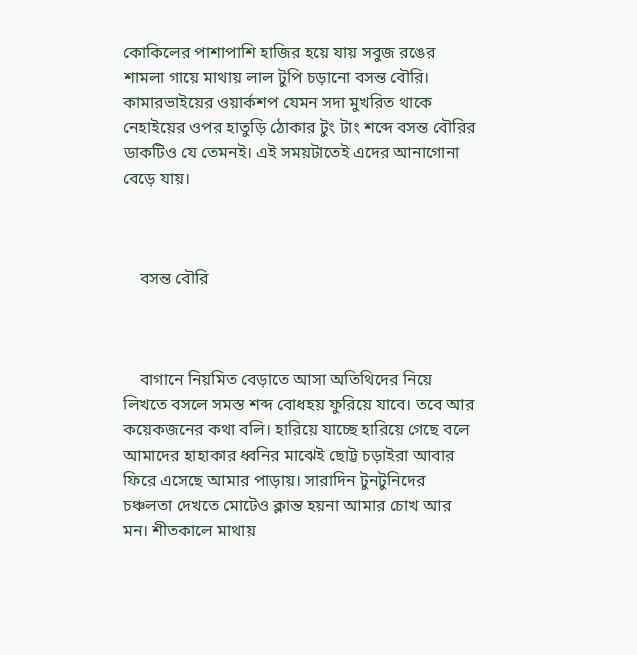কোকিলের পাশাপাশি হাজির হয়ে যায় সবুজ রঙের শামলা গায়ে মাথায় লাল টুপি চড়ানো বসন্ত বৌরি। কামারভাইয়ের ওয়ার্কশপ যেমন সদা মুখরিত থাকে নেহাইয়ের ওপর হাতুড়ি ঠোকার টুং টাং শব্দে বসন্ত বৌরির ডাকটিও যে তেমন‍‌ই। এই সময়টাতেই এদের আনাগোনা বেড়ে যায়।



    বসন্ত বৌরি



    বাগানে নিয়মিত বেড়াতে আসা অতিথিদের নিয়ে লিখতে বসলে সমস্ত শব্দ বোধহয় ফুরিয়ে যাবে। তবে আর কয়েকজনের কথা বলি। হারিয়ে যাচ্ছে হারিয়ে গেছে বলে আমাদের হাহাকার ধ্বনির মাঝেই ছোট্ট চড়াইরা আবার ফিরে এসেছে আমার পাড়ায়। সারাদিন টুনটুনিদের চঞ্চলতা দেখতে মোটেও ক্লান্ত হয়না আমার চোখ আর মন। শীতকালে মাথায়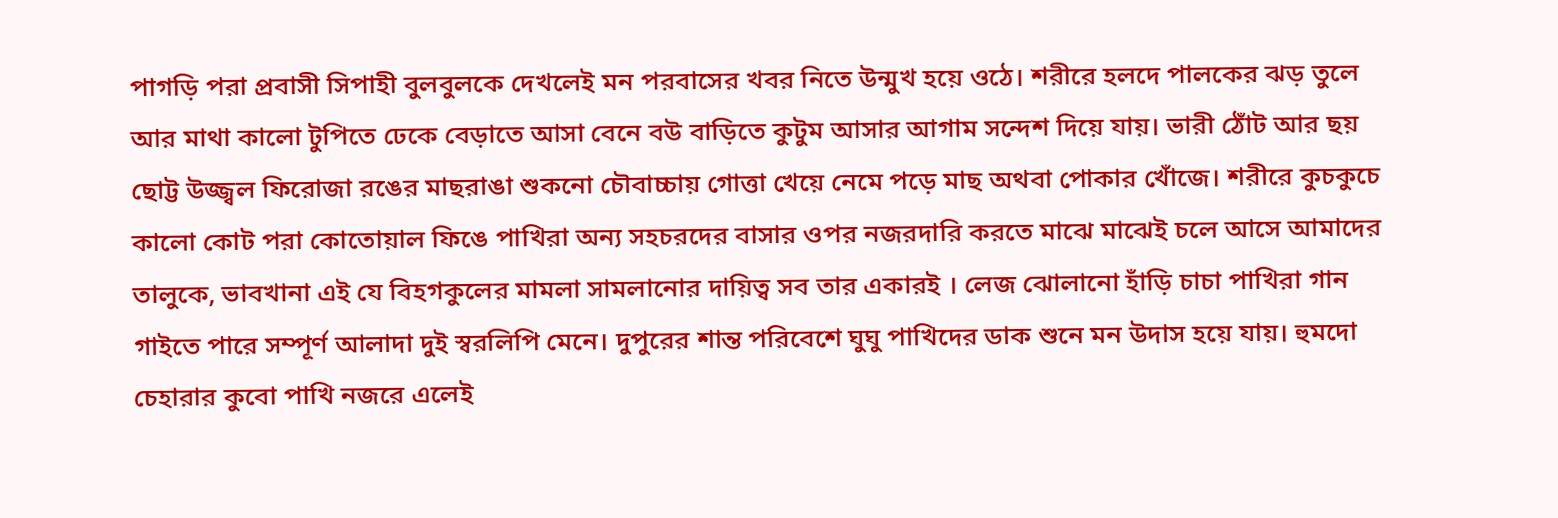পাগড়ি পরা প্রবাসী সিপাহী বুলবুলকে দেখলেই মন পরবাসের খবর নিতে উন্মুখ হয়ে ওঠে। শরীরে হলদে পালকের ঝড় তুলে আর মাথা কালো টুপিতে ঢেকে বেড়াতে আসা বেনে ব‌উ বাড়িতে কুটুম আসার আগাম সন্দেশ দিয়ে যায়। ভারী ঠোঁট আর ছয় ছোট্ট উজ্জ্বল ফিরোজা রঙের মাছরাঙা শুকনো চৌবাচ্চায় গোত্তা খেয়ে নেমে পড়ে মাছ অথবা পোকার খোঁজে। শরীরে কুচকুচে কালো কোট পরা কোতোয়াল ফিঙে পাখিরা অন্য সহচরদের বাসার ওপর নজরদারি করতে মাঝে মাঝেই চলে আসে আমাদের তালুকে, ভাবখানা এই যে বিহগকুলের মামলা সামলানোর দায়িত্ব সব তার একার‌ই । লেজ ঝোলানো হাঁড়ি চাচা পাখিরা গান গাইতে পারে সম্পূর্ণ আলাদা দুই স্বরলিপি মেনে। দুপুরের শান্ত পরিবেশে ঘুঘু পাখিদের ডাক শুনে মন উদাস হয়ে যায়। হুমদো চেহারার কুবো পাখি নজরে এলেই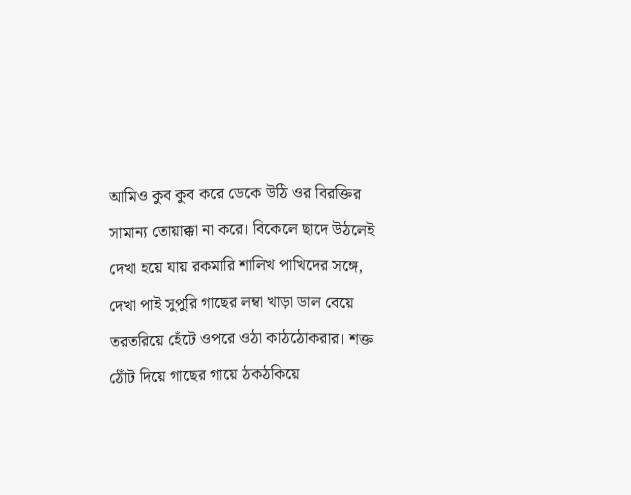আমিও কুব কুব করে ডেকে উঠি ওর বিরক্তির সামান্য তোয়াক্কা না করে। বিকেলে ছাদে উঠলেই দেখা হয়ে যায় রকমারি শালিখ পাখিদের সঙ্গে, দেখা পাই সুপুরি গাছের লম্বা খাড়া ডাল বেয়ে তরতরিয়ে হেঁটে ওপরে ওঠা কাঠঠোকরার। শক্ত ঠোঁট দিয়ে গাছের গায়ে ঠকঠকিয়ে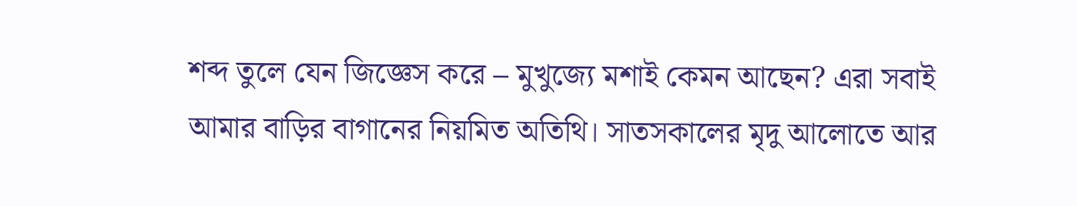শব্দ তুলে যেন জিজ্ঞেস করে – মুখুজ্যে মশাই কেমন আছেন? এরা সবাই আমার বাড়ির বাগানের নিয়মিত অতিথি। সাতসকালের মৃদু আলোতে আর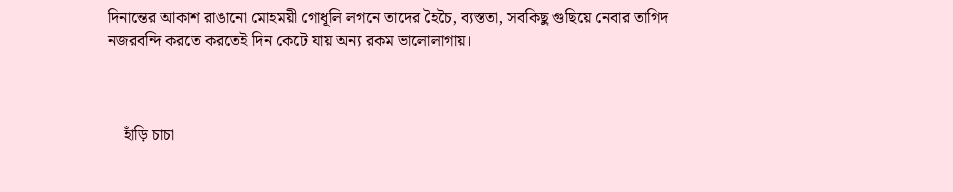দিনান্তের আকাশ রাঙানো মোহময়ী গোধূলি লগনে তাদের হৈচৈ, ব্যস্ততা, সবকিছু গুছিয়ে নেবার তাগিদ নজরবন্দি করতে করতেই দিন কেটে যায় অন্য রকম ভালোলাগায়।



    হাঁড়ি চাচা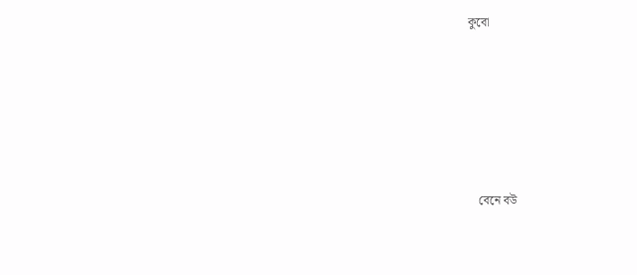কুবো





    বেনে ব‌উ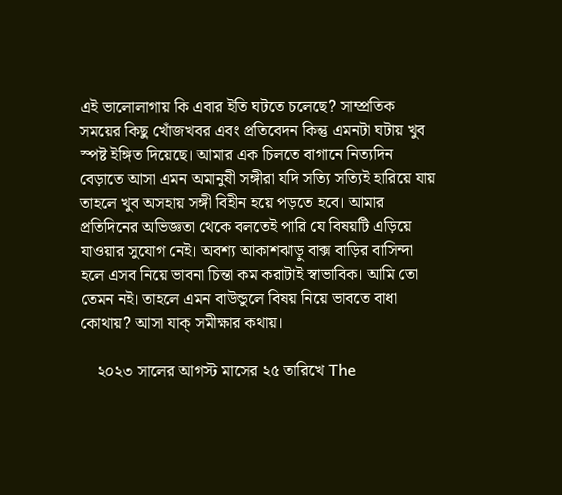এই ভালোলাগায় কি এবার ইতি ঘটতে চলেছে? সাম্প্রতিক সময়ের কিছু খোঁজখবর এবং প্রতিবেদন কিন্তু এমনটা ঘটায় খুব স্পষ্ট ইঙ্গিত দিয়েছে। আমার এক চিলতে বাগানে নিত্যদিন বেড়াতে আসা এমন অমানুষী সঙ্গীরা যদি সত্যি সত্যিই হারিয়ে যায় তাহলে খুব অসহায় সঙ্গী বিহীন হয়ে পড়তে হবে। আমার প্রতিদিনের অভিজ্ঞতা থেকে বলতেই পারি যে বিষয়টি এড়িয়ে যাওয়ার সুযোগ নেই। অবশ্য আকাশঝাড়ু বাক্স বাড়ির বাসিন্দা হলে এসব নিয়ে ভাবনা চিন্তা কম‌ করাটাই স্বাভাবিক। আমি তো তেমন ন‌ই। তাহলে এমন বাউন্ডুলে বিষয় নিয়ে ভাবতে বাধা কোথায়? আসা যাক্ সমীক্ষার কথায়।

    ২০২৩ সালের আগস্ট মাসের ২৫ তারিখে The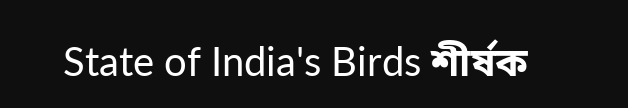State of India's Birds শীর্ষক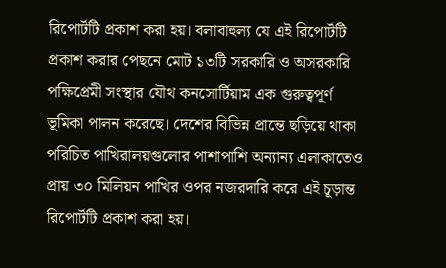রিপোর্টটি প্রকাশ করা হয়। বলাবাহুল্য যে এই রিপোর্টটি প্রকাশ করার পেছনে মোট ১৩টি সরকারি ও অসরকারি পক্ষিপ্রেমী সংস্থার যৌথ কনসোর্টিয়াম এক গুরুত্বপূর্ণ ভূমিকা পালন করেছে। দেশের বিভিন্ন প্রান্তে ছড়িয়ে থাকা পরিচিত পাখিরালয়গুলোর পাশাপাশি অন্যান্য এলাকাতেও প্রায় ৩০ মিলিয়ন পাখির ওপর নজরদারি করে এই চূড়ান্ত রিপোর্টটি প্রকাশ করা হয়।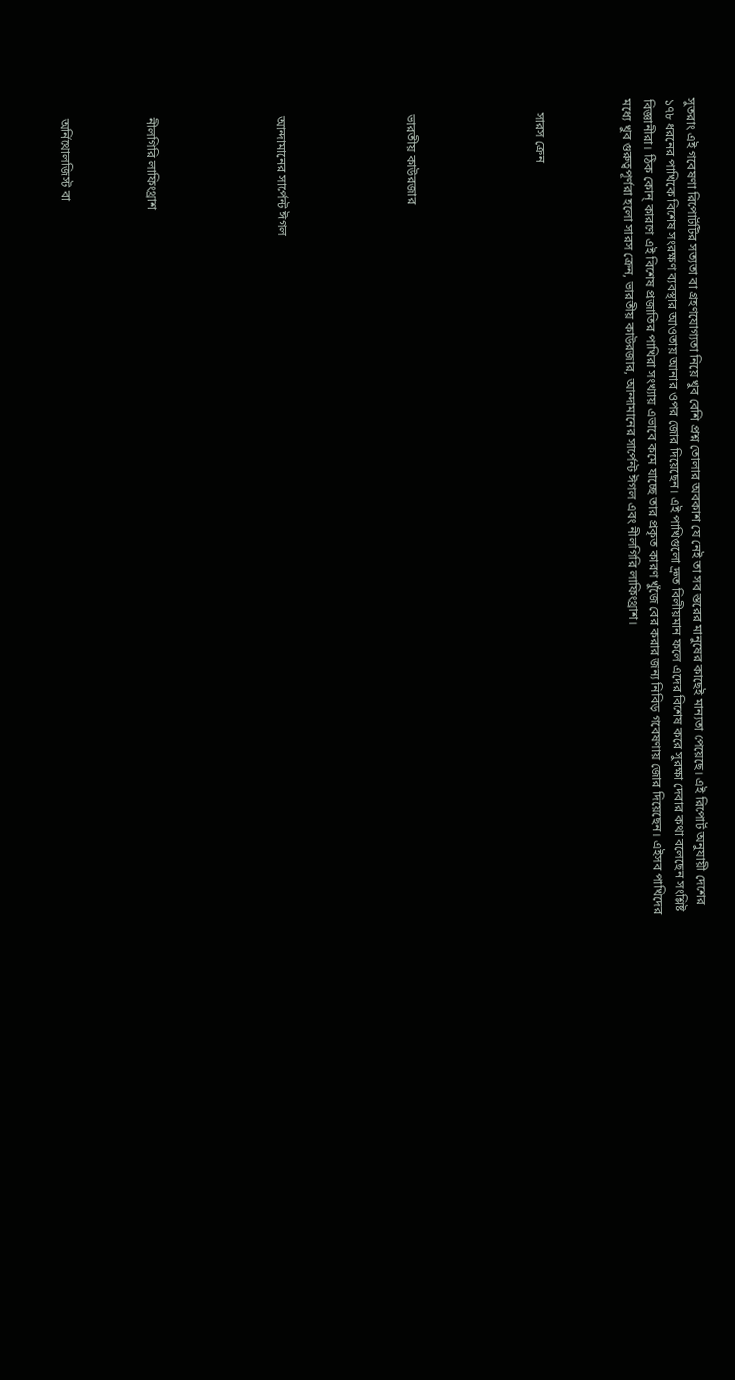সুতরাং এই গবেষণা রিপোর্টটির সত্যতা বা গ্রহণযোগ্যতা নিয়ে খুব বেশি প্রশ্ন তোলার অবকাশ যে নেই তা সব স্তরের মানুষের কাছেই মান্যতা পেয়েছে। এই রিপোর্ট অনুযায়ী দেশের ১৭৮ ধরনের পাখিকে বিশেষ সংরক্ষণ ব্যবস্থার আওতায় আনার ওপর জোর দিয়েছেন। এই পাখিগুলো দ্রুত বিলীয়মান ফলে এদের বিশেষ করে সুরক্ষা দেবার কথা বলেছেন সংশ্লিষ্ট বিজ্ঞানীরা। ঠিক কোন্ কারণে এই বিশেষ প্রজাতির পাখিরা সংখ্যায় এভাবে কমে যাচ্ছে তার প্রকৃত কারণ খুঁজে বের করার জন্য নিবিড় গবেষণায় জোর দিয়েছেন। এইসব পাখিদের মধ্যে খুব গুরুত্বপূর্ণরা হলো সারস ক্রেন, ভারতীয় কাউরজার, আন্দামানের সার্পেন্ট ঈগল এবং নীলগিরি লাফিংথ্রাশ।



    সারস ক্রেন





    ভারতীয় কাউরজার





    আন্দামানের সার্পেন্ট ঈগল





    নীলগিরি লাফিংথ্রাশ



    অর্নিথোলজিস্ট বা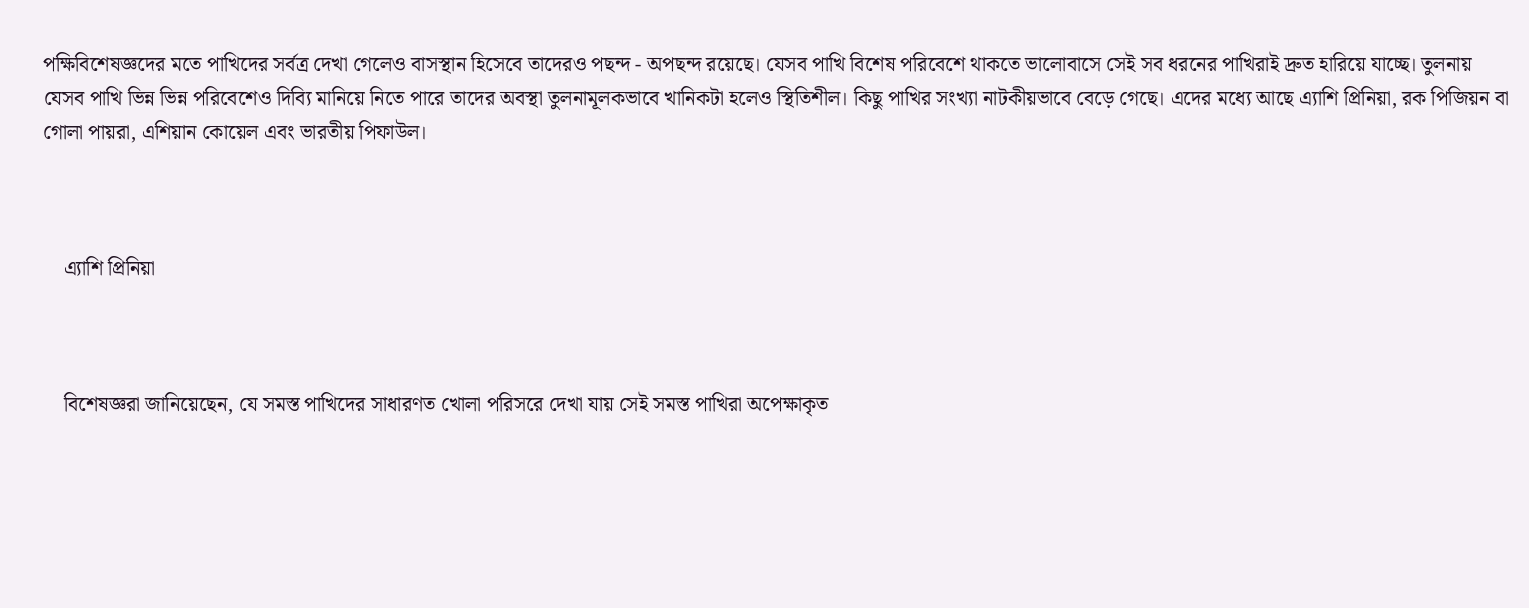পক্ষিবিশেষজ্ঞদের মতে পাখিদের সর্বত্র দেখা গেলেও বাসস্থান হিসেবে তাদের‌ও পছন্দ - অপছন্দ রয়েছে। যেসব পাখি বিশেষ পরিবেশে থাকতে ভালোবাসে সেই সব ধরনের পাখিরাই দ্রুত হারিয়ে যাচ্ছে। তুলনায় যেসব পাখি ভিন্ন ভিন্ন পরিবেশেও দিব্যি মানিয়ে নিতে পারে তাদের অবস্থা তুলনামূলকভাবে খানিকটা হলেও স্থিতিশীল। কিছু পাখির সংখ্যা নাটকীয়ভাবে বেড়ে গেছে। এদের মধ্যে আছে এ্যাশি প্রিনিয়া, রক পিজিয়ন বা গোলা পায়রা, এশিয়ান কোয়েল এবং ভারতীয় পিফাউল।



    এ্যাশি প্রিনিয়া



    বিশেষজ্ঞরা জানিয়েছেন, যে সমস্ত পাখিদের সাধারণত খোলা পরিসরে দেখা যায় সেই সমস্ত পাখিরা অপেক্ষাকৃত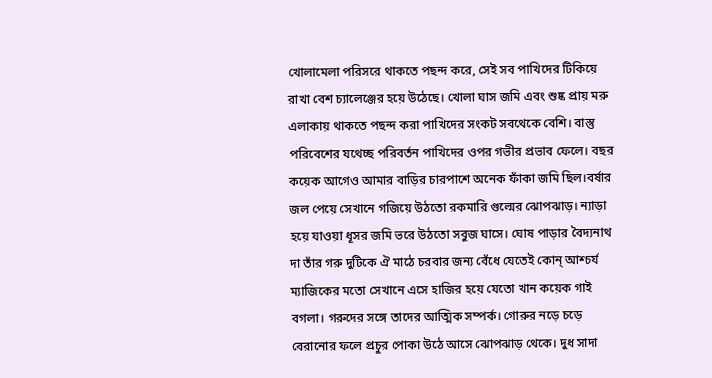খোলামেলা পরিসরে থাকতে পছন্দ করে, সেই সব পাখিদের টিকিয়ে রাখা বেশ চ্যালেঞ্জের হয়ে উঠেছে। খোলা ঘাস জমি এবং শুষ্ক প্রায় মরু এলাকায় থাকতে পছন্দ করা পাখিদের সংকট সবথেকে বেশি। বাস্তু পরিবেশের যথেচ্ছ পরিবর্তন পাখিদের ওপর গভীর প্রভাব ফেলে। বছর কয়েক আগেও আমার বাড়ির চারপাশে অনেক ফাঁকা জমি ছিল।বর্ষার জল পেয়ে সেখানে গজিয়ে উঠতো রকমারি গুল্মের ঝোপঝাড়। ন্যাড়া হয়ে যাওয়া ধূসর জমি ভরে উঠতো সবুজ ঘাসে। ঘোষ পাড়ার বৈদ্যনাথ দা তাঁর গরু দুটিকে ঐ মাঠে চরবার জন্য বেঁধে যেতেই কোন্ আশ্চর্য ম্যাজিকের মতো সেখানে এসে হাজির হয়ে যেতো খান কয়েক গাই বগলা। গরুদের সঙ্গে তাদের আত্মিক সম্পর্ক। গোরুর নড়ে চড়ে বেরানোর ফলে প্রচুর পোকা উঠে আসে ঝোপঝাড় থেকে। দুধ সাদা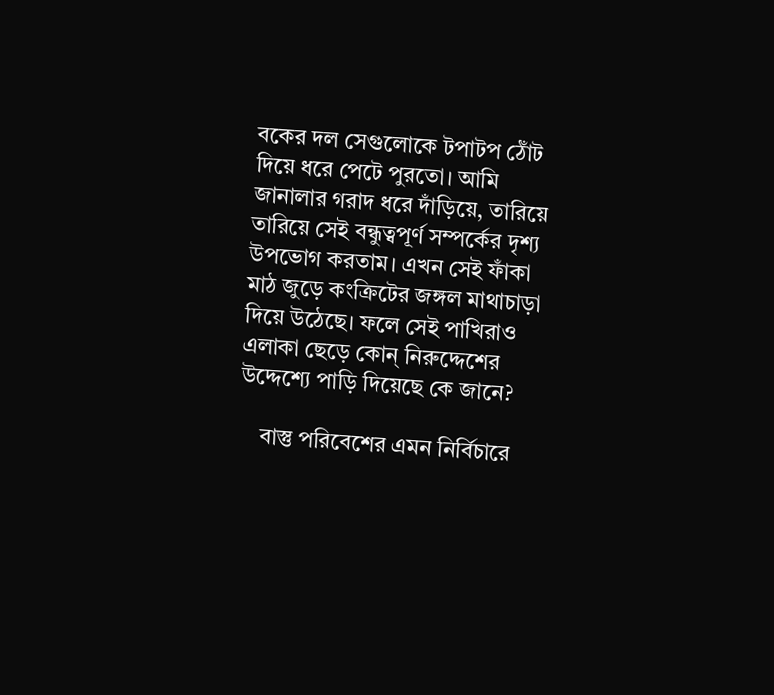বকের দল সেগুলোকে টপাটপ ঠোঁট দিয়ে ধরে পেটে পুরতো। আমি জানালার গরাদ ধরে দাঁড়িয়ে, তারিয়ে তারিয়ে সেই বন্ধুত্বপূর্ণ সম্পর্কের দৃশ্য উপভোগ করতাম। এখন সেই ফাঁকা মাঠ জুড়ে কংক্রিটের জঙ্গল মাথাচাড়া দিয়ে উঠেছে। ফলে সেই পাখিরাও এলাকা ছেড়ে কোন্ নিরুদ্দেশের উদ্দেশ্যে পাড়ি দিয়েছে কে জানে?

    বাস্তু পরিবেশের এমন নির্বিচারে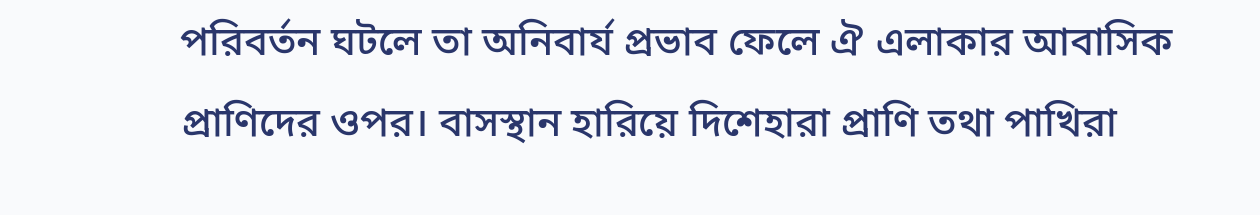পরিবর্তন ঘটলে তা অনিবার্য প্রভাব ফেলে ঐ এলাকার আবাসিক প্রাণিদের ওপর। বাসস্থান হারিয়ে দিশেহারা প্রাণি তথা পাখিরা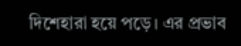দিশেহারা হয়ে পড়ে। এর প্রভাব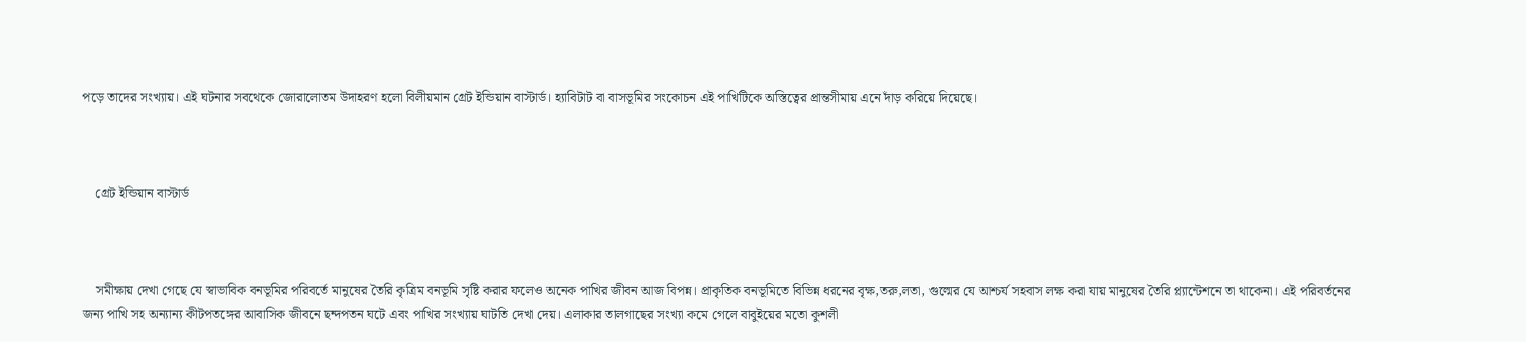পড়ে তাদের সংখ্যায়। এই ঘটনার সবথেকে জোরালোতম উদাহরণ হলো বিলীয়মান গ্রেট ইন্ডিয়ান বাস্টার্ড। হ্যাবিটাট বা বাসভূমির সংকোচন এই পাখিটিকে অস্তিত্বের প্রান্তসীমায় এনে দাঁড় করিয়ে দিয়েছে।



    গ্রেট ইন্ডিয়ান বাস্টার্ড



    সমীক্ষায় দেখা গেছে যে স্বাভাবিক বনভূমির পরিবর্তে মানুষের তৈরি কৃত্রিম বনভূমি সৃষ্টি করার ফলেও অনেক পাখির জীবন আজ বিপন্ন। প্রাকৃতিক বনভূমিতে বিভিন্ন ধরনের বৃক্ষ,তরু,লতা, গুল্মের যে আশ্চর্য সহবাস লক্ষ করা যায় মানুষের তৈরি প্ল্যান্টেশনে তা থাকেনা। এই পরিবর্তনের জন্য পাখি সহ অন্যান্য কীটপতঙ্গের আবাসিক জীবনে ছন্দপতন ঘটে এবং পাখির সংখ্যায় ঘাটতি দেখা দেয়। এলাকার তালগাছের সংখ্যা কমে গেলে বাবুইয়ের মতো কুশলী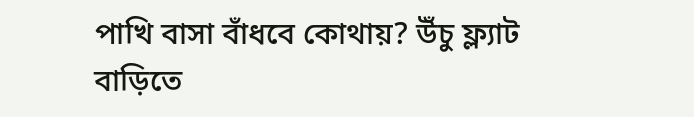পাখি বাসা বাঁধবে কোথায়? উঁচু ফ্ল্যাট বাড়িতে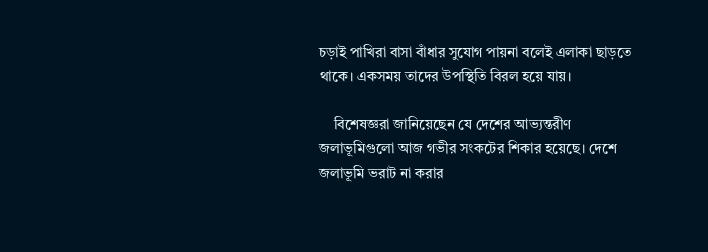চড়াই পাখিরা বাসা বাঁধার সুযোগ পায়না বলেই এলাকা ছাড়তে থাকে। একসময় তাদের উপস্থিতি বিরল হয়ে যায়।

    বিশেষজ্ঞরা জানিয়েছেন যে দেশের আভ্যন্তরীণ জলাভূমিগুলো আজ গভীর সংকটের শিকার হয়েছে। দেশে জলাভূমি ভরাট না করার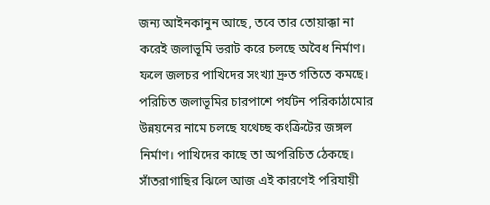জন্য আইনকানুন আছে, তবে তার তোয়াক্কা না করেই জলাভূমি ভরাট করে চলছে অবৈধ নির্মাণ। ফলে জলচর পাখিদের সংখ্যা দ্রুত গতিতে কমছে। পরিচিত জলাভূমির চারপাশে পর্যটন পরিকাঠামোর উন্নয়নের নামে চলছে যথেচ্ছ কংক্রিটের জঙ্গল নির্মাণ। পাখিদের কাছে তা অপরিচিত ঠেকছে। সাঁতরাগাছির ঝিলে আজ এই কারণেই পরিযায়ী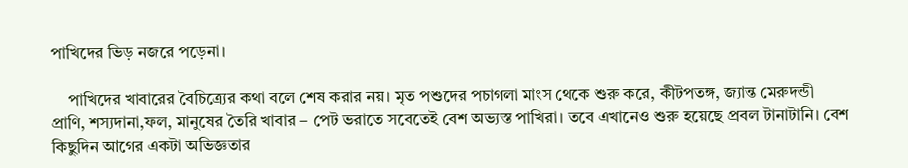পাখিদের ভিড় নজরে পড়েনা।

    পাখিদের খাবারের বৈচিত্র্যের কথা বলে শেষ করার নয়। মৃত পশুদের পচাগলা মাংস থেকে শুরু করে, কীটপতঙ্গ, জ্যান্ত মেরুদন্ডী প্রাণি, শস্যদানা,ফল, মানুষের তৈরি খাবার – পেট ভরাতে সবেতেই বেশ অভ্যস্ত পাখিরা। তবে এখানেও শুরু হয়েছে প্রবল টানাটানি। বেশ কিছুদিন আগের একটা অভিজ্ঞতার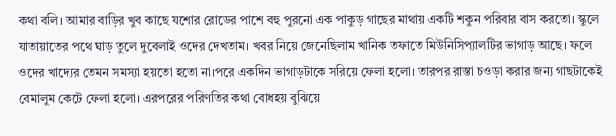কথা বলি। আমার বাড়ির খুব কাছে যশোর রোডের পাশে বহু পুরনো এক পাকুড় গাছের মাথায় একটি শকুন পরিবার বাস করতো। স্কুলে যাতায়াতের পথে ঘাড় তুলে দুবেলাই ওদের দেখতাম। খবর নিয়ে জেনেছিলাম খানিক তফাতে মিউনিসিপ্যালটির ভাগাড় আছে। ফলে ওদের খাদ্যের তেমন সমস্যা হয়তো হতো না।পরে একদিন ভাগাড়টাকে সরিয়ে ফেলা হলো। তারপর রাস্তা চ‌ওড়া করার জন্য গাছটাকেই বেমালুম কেটে ফেলা হলো। এরপরের পরিণতির কথা বোধহয় বুঝিয়ে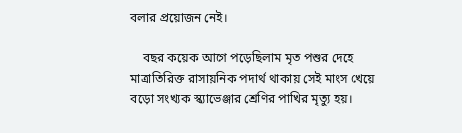বলার প্রয়োজন নেই।

    বছর কয়েক আগে পড়েছিলাম মৃত পশুর দেহে মাত্রাতিরিক্ত রাসায়নিক পদার্থ থাকায় সেই মাংস খেয়ে বড়ো সংখ্যক স্ক্যাভেঞ্জার শ্রেণির পাখির মৃত্যু হয়।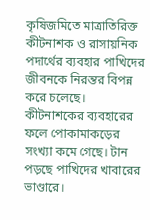কৃষিজমিতে মাত্রাতিরিক্ত কীটনাশক ও রাসায়নিক পদার্থের ব্যবহার পাখিদের জীবনকে নিরন্তর বিপন্ন করে চলেছে। কীটনাশকের ব্যবহারের ফলে পোকামাকড়ের সংখ্যা কমে গেছে। টান পড়ছে পাখিদের খাবারের ভাণ্ডারে।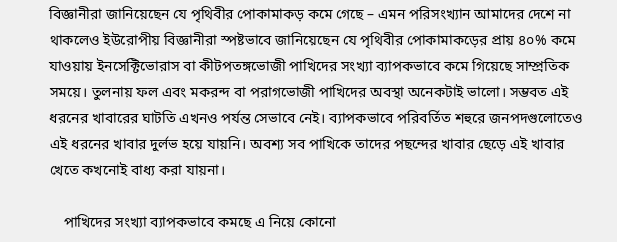বিজ্ঞানীরা জানিয়েছেন যে পৃথিবীর পোকামাকড় কমে গেছে – এমন পরিসংখ্যান আমাদের দেশে না থাকলেও ইউরোপীয় বিজ্ঞানীরা স্পষ্টভাবে জানিয়েছেন যে পৃথিবীর পোকামাকড়ের প্রায় ৪০% কমে যাওয়ায় ইনসেক্টিভোরাস বা কীটপতঙ্গভোজী পাখিদের সংখ্যা ব্যাপকভাবে কমে গিয়েছে সাম্প্রতিক সময়ে। তুলনায় ফল এবং মকরন্দ বা পরাগভোজী পাখিদের অবস্থা অনেকটাই ভালো। সম্ভবত এই ধরনের খাবারের ঘাটতি এখনও পর্যন্ত সেভাবে নেই। ব্যাপকভাবে পরিবর্তিত শহুরে জনপদগুলোতেও এই ধরনের খাবার দুর্লভ হয়ে যায়নি। অবশ্য সব পাখিকে তাদের পছন্দের খাবার ছেড়ে এই খাবার খেতে কখনোই বাধ্য করা যায়না।

    পাখিদের সংখ্যা ব্যাপকভাবে কমছে এ নিয়ে কোনো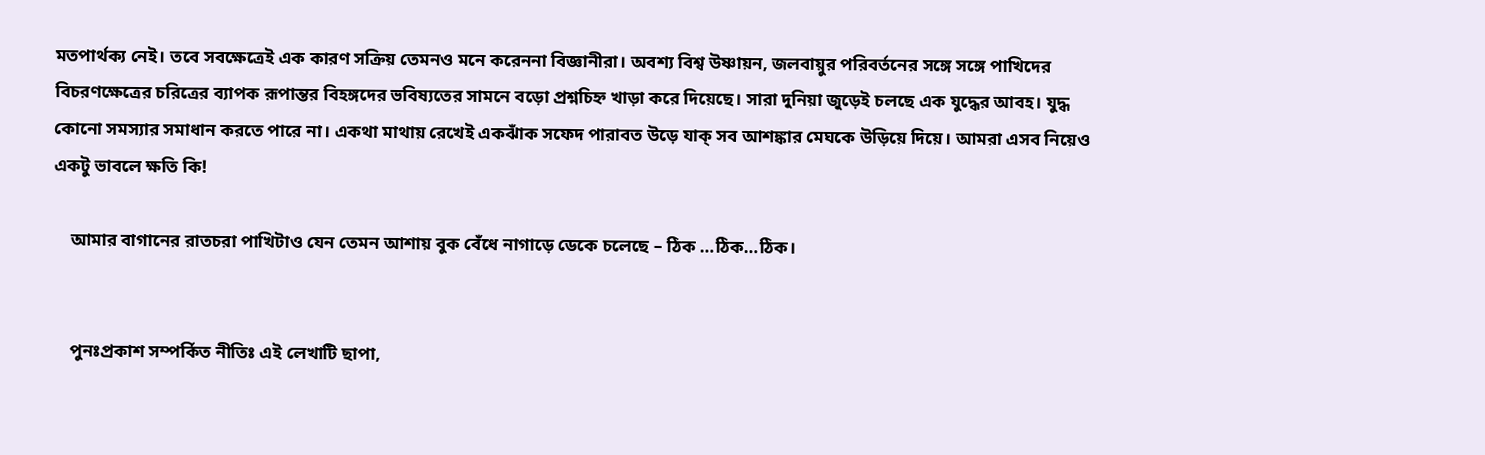মতপার্থক্য নেই। তবে সবক্ষেত্রেই এক কারণ সক্রিয় তেমন‌ও মনে করেননা বিজ্ঞানীরা। অবশ্য বিশ্ব উষ্ণায়ন, জলবায়ুর পরিবর্তনের সঙ্গে সঙ্গে পাখিদের বিচরণক্ষেত্রের চরিত্রের ব্যাপক রূপান্তর বিহঙ্গদের ভবিষ্যতের সামনে বড়ো প্রশ্নচিহ্ন খাড়া করে দিয়েছে। সারা দুনিয়া জুড়েই চলছে এক যুদ্ধের আবহ। যুদ্ধ কোনো সমস্যার সমাধান করতে পারে না। একথা মাথায় রেখেই একঝাঁক সফেদ পারাবত উড়ে যাক্ সব আশঙ্কার মেঘকে উড়িয়ে দিয়ে। আমরা এসব নিয়েও একটু ভাবলে ক্ষতি কি!

    আমার বাগানের রাতচরা পাখিটাও যেন তেমন আশায় বুক বেঁধে নাগাড়ে ডেকে চলেছে – ঠিক …ঠিক…ঠিক।


    পুনঃপ্রকাশ সম্পর্কিত নীতিঃ এই লেখাটি ছাপা,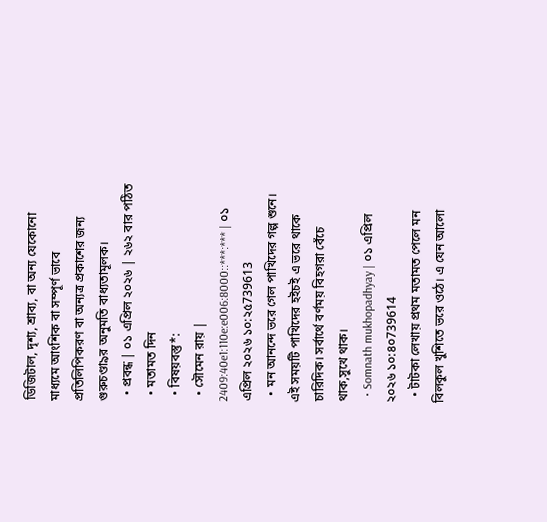ডিজিটাল, দৃশ্য, শ্রাব্য, বা অন্য যেকোনো মাধ্যমে আংশিক বা সম্পূর্ণ ভাবে প্রতিলিপিকরণ বা অন্যত্র প্রকাশের জন্য গুরুচণ্ডা৯র অনুমতি বাধ্যতামূলক।
  • প্রবন্ধ | ০১ এপ্রিল ২০২৬ | ২৬২ বার পঠিত
  • মতামত দিন
  • বিষয়বস্তু*:
  • সৌমেন রায় | 2409:40e1:110e:e006:8000::***:*** | ০১ এপ্রিল ২০২৬ ১০:২৫739613
  • মন আনন্দে ভরে গেল পাখিদের গল্প শুনে। এই সময়টি পাখিদের হইচই এ ভরে থাকে চারিদিক। সর্বার্থে বর্ণময় বিহগরা বেঁচে থাক,সুখে থাক।
  • Somnath mukhopadhyay | ০১ এপ্রিল ২০২৬ ১০:৪০739614
  • টাটকা লেখায় প্রথম মতামত পেলে মন বিলকুল খুশিতে ভরে ওঠে। এ যেন আলো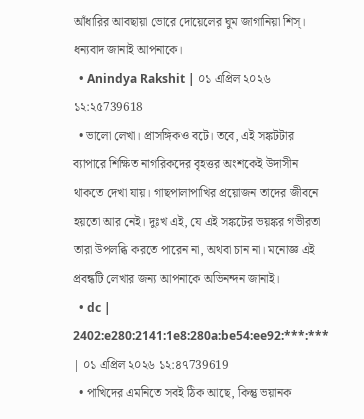আঁধারির আবছায়া ভোরে দোয়েলের ঘুম জাগানিয়া শিস্। ধন্যবাদ জানাই আপনাকে।
  • Anindya Rakshit | ০১ এপ্রিল ২০২৬ ১২:২৫739618
  • ভালো লেখা। প্রাসঙ্গিকও বটে। তবে, এই সঙ্কটটার ব্যাপারে শিক্ষিত নাগরিকদের বৃহত্তর অংশকেই উদাসীন থাকতে দেখা যায়। গাছপালাপাখির প্রয়োজন তাদের জীবনে হয়তো আর নেই। দুঃখ এই, যে এই সঙ্কটের ভয়ঙ্কর গভীরতা তারা উপলব্ধি করতে পারেন না, অথবা চান না। মনোজ্ঞ এই প্রবন্ধটি লেখার জন্য আপনাকে অভিনন্দন জানাই।
  • dc | 2402:e280:2141:1e8:280a:be54:ee92:***:*** | ০১ এপ্রিল ২০২৬ ১২:৪৭739619
  • পাখিদের এমনিতে সবই ঠিক আছে, কিন্তু ভয়ানক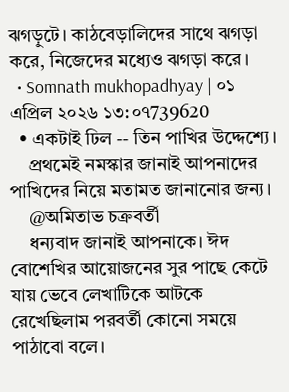ঝগড়ুটে। কাঠবেড়ালিদের সাথে ঝগড়া করে, নিজেদের মধ্যেও ঝগড়া করে।
  • Somnath mukhopadhyay | ০১ এপ্রিল ২০২৬ ১৩:০৭739620
  • একটাই ঢিল -- তিন পাখির উদ্দেশ্যে।
    প্রথমেই নমস্কার জানাই আপনাদের পাখিদের নিয়ে মতামত জানানোর জন্য।
    @অমিতাভ চক্রবর্তী
    ধন্যবাদ জানাই আপনাকে। ঈদ বোশেখির আয়োজনের সুর পাছে কেটে যায় ভেবে লেখাটিকে আটকে রেখেছিলাম পরবর্তী কোনো সময়ে পাঠাবো বলে।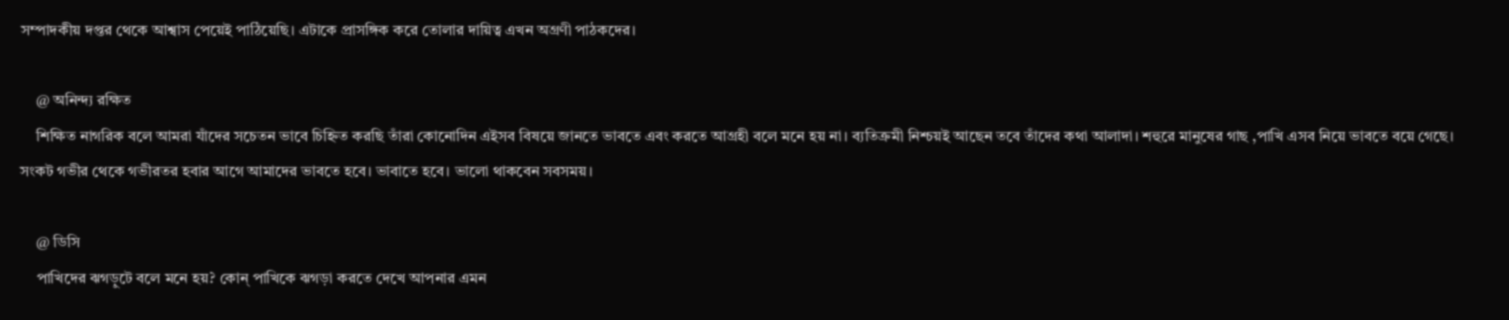সম্পাদকীয় দপ্তর থেকে আশ্বাস পেয়েই পাঠিয়েছি। এটাকে প্রাসঙ্গিক করে তোলার দায়িত্ব এখন অগ্রণী পাঠকদের।

    @ অনিন্দ্য রক্ষিত
    শিক্ষিত নাগরিক বলে আমরা যাঁদের সচেতন ভাবে চিহ্নিত করছি তাঁরা কোনোদিন এইসব বিষয়ে জানতে ভাবতে এবং করতে আগ্রহী বলে মনে হয় না। ব্যতিক্রমী নিশ্চয়ই আছেন তবে তাঁদের কথা আলাদা। শহুরে মানুষের গাছ ,পাখি এসব নিয়ে ভাবতে বয়ে গেছে। সংকট গভীর থেকে গভীরতর হবার আগে আমাদের ভাবতে হবে। ভাবাতে হবে। ভালো থাকবেন সবসময়।

    @ ডিসি
    পাখিদের ঝগড়ুটে বলে মনে হয়? কোন্ পাখিকে ঝগড়া করতে দেখে আপনার এমন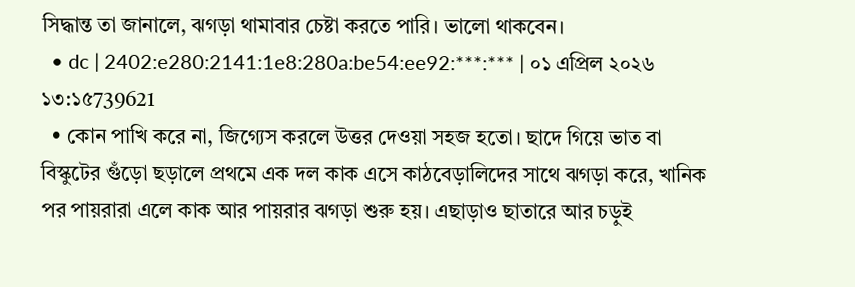সিদ্ধান্ত তা জানালে, ঝগড়া থামাবার চেষ্টা করতে পারি। ভালো থাকবেন।
  • dc | 2402:e280:2141:1e8:280a:be54:ee92:***:*** | ০১ এপ্রিল ২০২৬ ১৩:১৫739621
  • কোন পাখি করে না, জিগ্যেস করলে উত্তর দেওয়া সহজ হতো। ছাদে গিয়ে ভাত বা বিস্কুটের গুঁড়ো ছড়ালে প্রথমে এক দল কাক এসে কাঠবেড়ালিদের সাথে ঝগড়া করে, খানিক পর পায়রারা এলে কাক আর পায়রার ঝগড়া শুরু হয়। এছাড়াও ছাতারে আর চড়ুই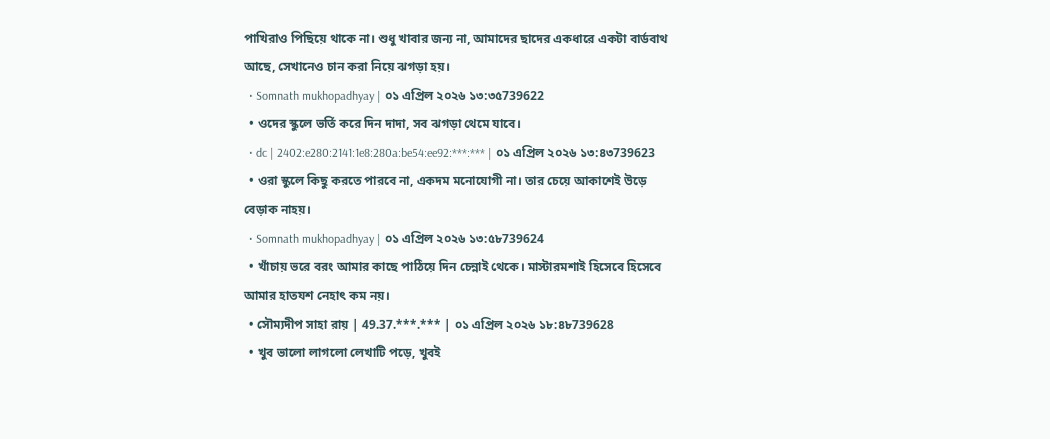পাখিরাও পিছিয়ে থাকে না। শুধু খাবার জন্য না, আমাদের ছাদের একধারে একটা বার্ডবাথ আছে, সেখানেও চান করা নিয়ে ঝগড়া হয়।
  • Somnath mukhopadhyay | ০১ এপ্রিল ২০২৬ ১৩:৩৫739622
  • ওদের স্কুলে ভর্তি করে দিন দাদা, সব ঝগড়া থেমে যাবে।
  • dc | 2402:e280:2141:1e8:280a:be54:ee92:***:*** | ০১ এপ্রিল ২০২৬ ১৩:৪৩739623
  • ওরা স্কুলে কিছু করতে পারবে না, একদম মনোযোগী না। তার চেয়ে আকাশেই উড়ে বেড়াক নাহয়।
  • Somnath mukhopadhyay | ০১ এপ্রিল ২০২৬ ১৩:৫৮739624
  • খাঁচায় ভরে বরং আমার কাছে পাঠিয়ে দিন চেন্নাই থেকে। মাস্টারমশাই হিসেবে হিসেবে আমার হাতযশ নেহাৎ কম নয়।
  • সৌম্যদীপ সাহা রায় | 49.37.***.*** | ০১ এপ্রিল ২০২৬ ১৮:৪৮739628
  • খুব ভালো লাগলো লেখাটি পড়ে, খুবই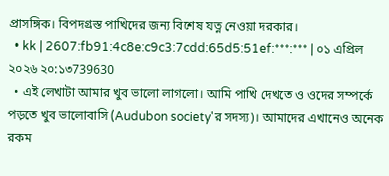প্রাসঙ্গিক। বিপদগ্রস্ত পাখিদের জন্য বিশেষ যত্ন নেওয়া দরকার।
  • kk | 2607:fb91:4c8e:c9c3:7cdd:65d5:51ef:***:*** | ০১ এপ্রিল ২০২৬ ২০:১৩739630
  • এই লেখাটা আমার খুব ভালো লাগলো। আমি পাখি দেখতে ও ওদের সম্পর্কে পড়তে খুব ভালোবাসি (Audubon society'র সদস্য)। আমাদের এখানেও অনেক রকম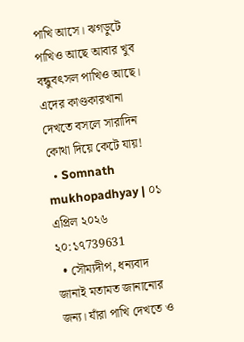পাখি আসে। ঝগড়ুটে পাখিও আছে আবার খুব বন্ধুবৎসল পাখিও আছে। এদের কাণ্ডকারখানা দেখতে বসলে সারাদিন কোথা দিয়ে কেটে যায়!
  • Somnath mukhopadhyay | ০১ এপ্রিল ২০২৬ ২০:১৭739631
  • সৌম্যদীপ, ধন্যবাদ জানাই মতামত জানানোর জন্য। যাঁরা পাখি দেখতে ও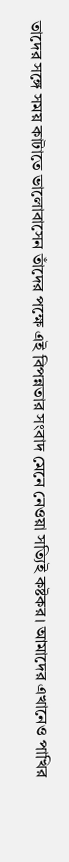তাদের সঙ্গে সময় কাটাতে ভালোবাসেন তাঁদের পক্ষে এই বিপন্নতার সংবাদ মেনে নেওয়া সত্যিই কষ্টকর। আমাদের এখানেও পাখির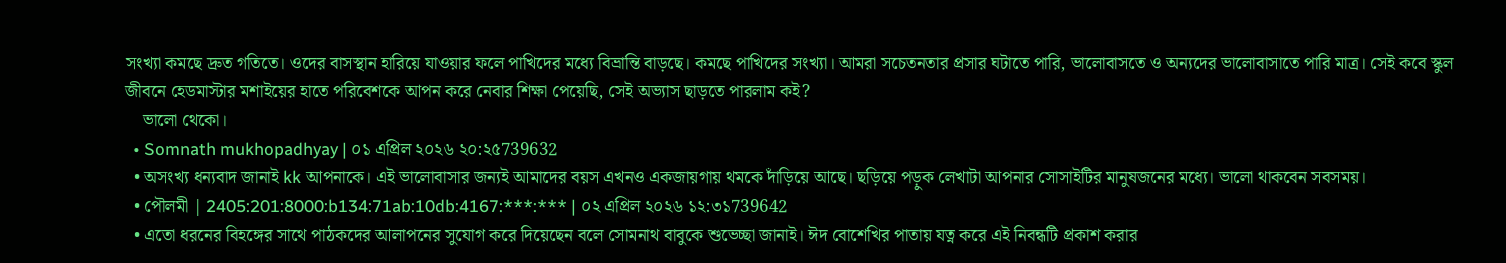সংখ্যা কমছে দ্রুত গতিতে। ওদের বাসস্থান হারিয়ে যাওয়ার ফলে পাখিদের মধ্যে বিভ্রান্তি বাড়ছে। কমছে পাখিদের সংখ্যা। আমরা সচেতনতার প্রসার ঘটাতে পারি, ভালোবাসতে ও অন্যদের ভালোবাসাতে পারি মাত্র। সেই কবে স্কুল জীবনে হেডমাস্টার মশাইয়ের হাতে পরিবেশকে আপন করে নেবার শিক্ষা পেয়েছি, সেই অভ্যাস ছাড়তে পারলাম কই?
    ভালো থেকো।
  • Somnath mukhopadhyay | ০১ এপ্রিল ২০২৬ ২০:২৫739632
  • অসংখ্য ধন্যবাদ জানাই kk আপনাকে। এই ভালোবাসার জন্য‌ই আমাদের বয়স এখনও একজায়গায় থমকে দাঁড়িয়ে আছে। ছড়িয়ে পড়ুক লেখাটা আপনার সোসাইটির মানুষজনের মধ্যে। ভালো থাকবেন সবসময়।
  • পৌলমী | 2405:201:8000:b134:71ab:10db:4167:***:*** | ০২ এপ্রিল ২০২৬ ১২:৩১739642
  • এতো ধরনের বিহঙ্গের সাথে পাঠকদের আলাপনের সুযোগ করে দিয়েছেন বলে সোমনাথ বাবুকে শুভেচ্ছা জানাই। ঈদ বোশেখির পাতায় যত্ন করে এই নিবন্ধটি প্রকাশ করার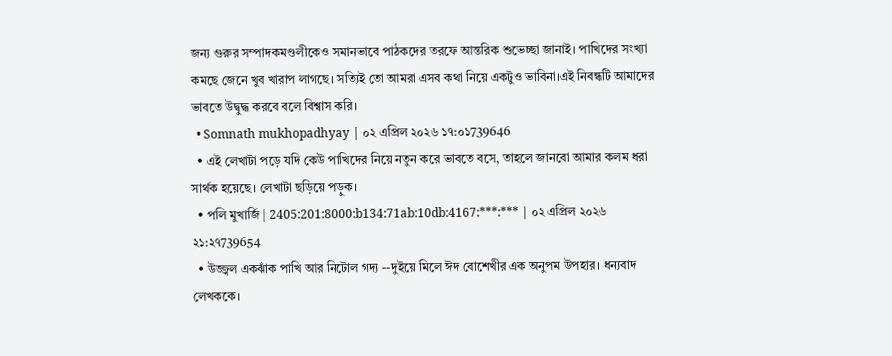জন্য গুরুর সম্পাদকমণ্ডলীকেও সমানভাবে পাঠকদের তরফে আন্তরিক শুভেচ্ছা জানাই। পাখিদের সংখ্যা কমছে জেনে খুব খারাপ লাগছে। সত্যিই তো আমরা এসব কথা নিয়ে একটুও ভাবিনা।এই নিবন্ধটি আমাদের ভাবতে উদ্বুদ্ধ করবে বলে বিশ্বাস করি।
  • Somnath mukhopadhyay | ০২ এপ্রিল ২০২৬ ১৭:০১739646
  • এই লেখাটা পড়ে যদি কেউ পাখিদের নিয়ে নতুন করে ভাবতে বসে, তাহলে জানবো আমার কলম ধরা সার্থক হয়েছে। লেখাটা ছড়িয়ে পড়ুক।
  • পলি মুখার্জি | 2405:201:8000:b134:71ab:10db:4167:***:*** | ০২ এপ্রিল ২০২৬ ২১:২৭739654
  • উজ্জ্বল একঝাঁক পাখি আর নিটোল গদ্য --দুইয়ে মিলে ঈদ বোশেখীর এক অনুপম উপহার। ধন্যবাদ লেখককে।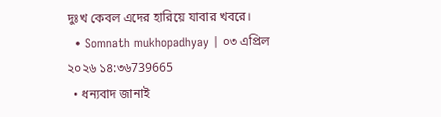দুঃখ কেবল এদের হারিয়ে যাবার খবরে।
  • Somnath mukhopadhyay | ০৩ এপ্রিল ২০২৬ ১৪:৩৬739665
  • ধন্যবাদ জানাই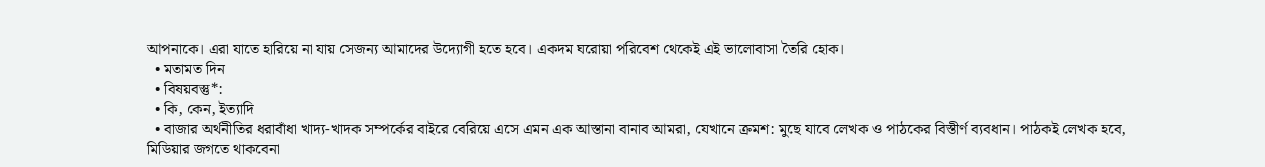আপনাকে। এরা যাতে হারিয়ে না যায় সেজন্য আমাদের উদ্যোগী হতে হবে। একদম ঘরোয়া পরিবেশ থেকেই এই ভালোবাসা তৈরি হোক।
  • মতামত দিন
  • বিষয়বস্তু*:
  • কি, কেন, ইত্যাদি
  • বাজার অর্থনীতির ধরাবাঁধা খাদ্য-খাদক সম্পর্কের বাইরে বেরিয়ে এসে এমন এক আস্তানা বানাব আমরা, যেখানে ক্রমশ: মুছে যাবে লেখক ও পাঠকের বিস্তীর্ণ ব্যবধান। পাঠকই লেখক হবে, মিডিয়ার জগতে থাকবেনা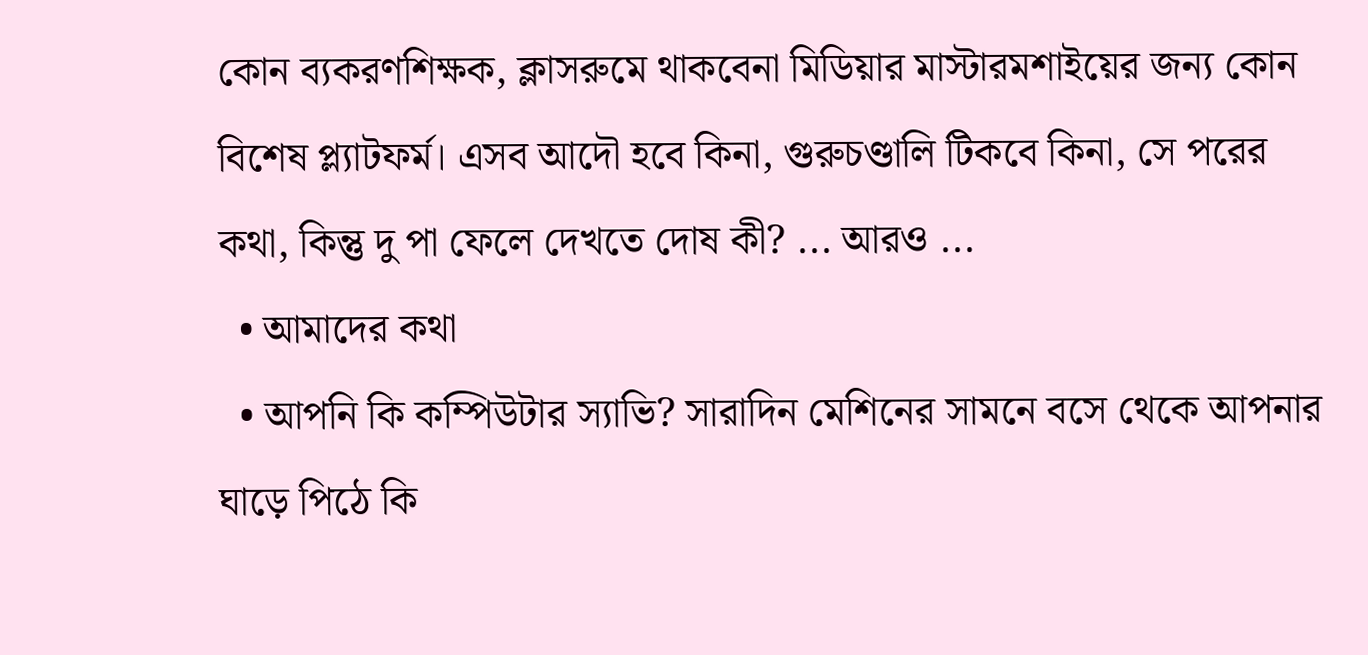কোন ব্যকরণশিক্ষক, ক্লাসরুমে থাকবেনা মিডিয়ার মাস্টারমশাইয়ের জন্য কোন বিশেষ প্ল্যাটফর্ম। এসব আদৌ হবে কিনা, গুরুচণ্ডালি টিকবে কিনা, সে পরের কথা, কিন্তু দু পা ফেলে দেখতে দোষ কী? ... আরও ...
  • আমাদের কথা
  • আপনি কি কম্পিউটার স্যাভি? সারাদিন মেশিনের সামনে বসে থেকে আপনার ঘাড়ে পিঠে কি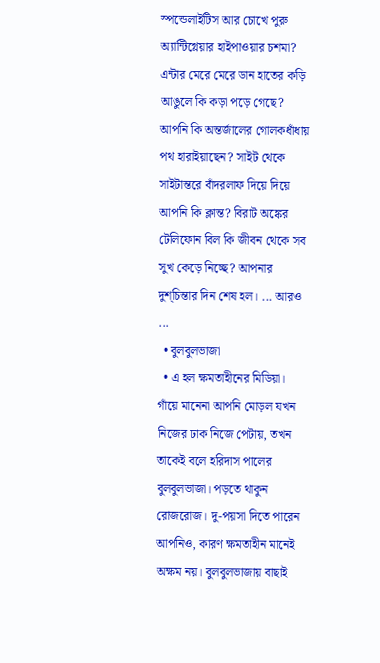স্পন্ডেলাইটিস আর চোখে পুরু অ্যান্টিগ্লেয়ার হাইপাওয়ার চশমা? এন্টার মেরে মেরে ডান হাতের কড়ি আঙুলে কি কড়া পড়ে গেছে? আপনি কি অন্তর্জালের গোলকধাঁধায় পথ হারাইয়াছেন? সাইট থেকে সাইটান্তরে বাঁদরলাফ দিয়ে দিয়ে আপনি কি ক্লান্ত? বিরাট অঙ্কের টেলিফোন বিল কি জীবন থেকে সব সুখ কেড়ে নিচ্ছে? আপনার দুশ্‌চিন্তার দিন শেষ হল। ... আরও ...
  • বুলবুলভাজা
  • এ হল ক্ষমতাহীনের মিডিয়া। গাঁয়ে মানেনা আপনি মোড়ল যখন নিজের ঢাক নিজে পেটায়, তখন তাকেই বলে হরিদাস পালের বুলবুলভাজা। পড়তে থাকুন রোজরোজ। দু-পয়সা দিতে পারেন আপনিও, কারণ ক্ষমতাহীন মানেই অক্ষম নয়। বুলবুলভাজায় বাছাই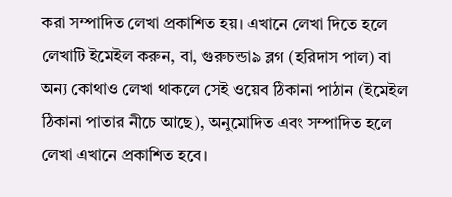করা সম্পাদিত লেখা প্রকাশিত হয়। এখানে লেখা দিতে হলে লেখাটি ইমেইল করুন, বা, গুরুচন্ডা৯ ব্লগ (হরিদাস পাল) বা অন্য কোথাও লেখা থাকলে সেই ওয়েব ঠিকানা পাঠান (ইমেইল ঠিকানা পাতার নীচে আছে), অনুমোদিত এবং সম্পাদিত হলে লেখা এখানে প্রকাশিত হবে।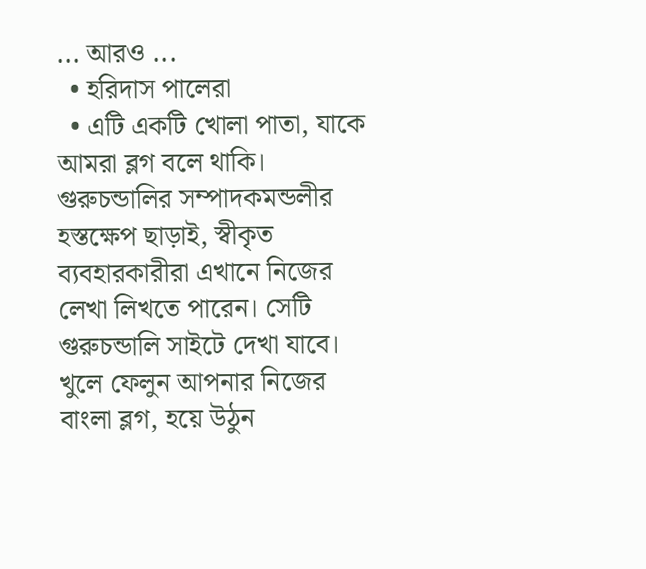... আরও ...
  • হরিদাস পালেরা
  • এটি একটি খোলা পাতা, যাকে আমরা ব্লগ বলে থাকি। গুরুচন্ডালির সম্পাদকমন্ডলীর হস্তক্ষেপ ছাড়াই, স্বীকৃত ব্যবহারকারীরা এখানে নিজের লেখা লিখতে পারেন। সেটি গুরুচন্ডালি সাইটে দেখা যাবে। খুলে ফেলুন আপনার নিজের বাংলা ব্লগ, হয়ে উঠুন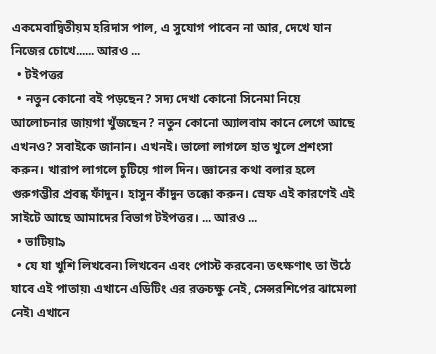একমেবাদ্বিতীয়ম হরিদাস পাল, এ সুযোগ পাবেন না আর, দেখে যান নিজের চোখে...... আরও ...
  • টইপত্তর
  • নতুন কোনো বই পড়ছেন? সদ্য দেখা কোনো সিনেমা নিয়ে আলোচনার জায়গা খুঁজছেন? নতুন কোনো অ্যালবাম কানে লেগে আছে এখনও? সবাইকে জানান। এখনই। ভালো লাগলে হাত খুলে প্রশংসা করুন। খারাপ লাগলে চুটিয়ে গাল দিন। জ্ঞানের কথা বলার হলে গুরুগম্ভীর প্রবন্ধ ফাঁদুন। হাসুন কাঁদুন তক্কো করুন। স্রেফ এই কারণেই এই সাইটে আছে আমাদের বিভাগ টইপত্তর। ... আরও ...
  • ভাটিয়া৯
  • যে যা খুশি লিখবেন৷ লিখবেন এবং পোস্ট করবেন৷ তৎক্ষণাৎ তা উঠে যাবে এই পাতায়৷ এখানে এডিটিং এর রক্তচক্ষু নেই, সেন্সরশিপের ঝামেলা নেই৷ এখানে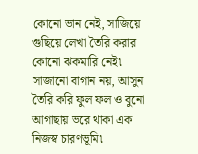কোনো ভান নেই, সাজিয়ে গুছিয়ে লেখা তৈরি করার কোনো ঝকমারি নেই৷ সাজানো বাগান নয়, আসুন তৈরি করি ফুল ফল ও বুনো আগাছায় ভরে থাকা এক নিজস্ব চারণভূমি৷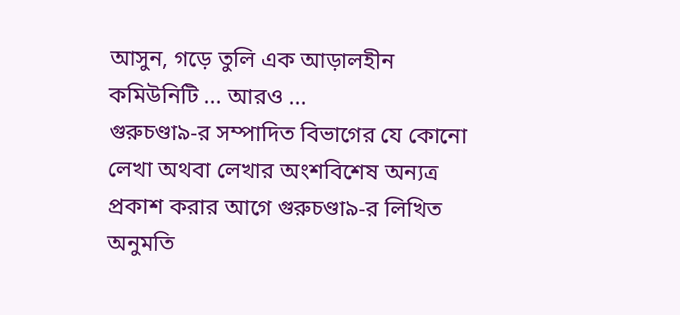আসুন, গড়ে তুলি এক আড়ালহীন কমিউনিটি ... আরও ...
গুরুচণ্ডা৯-র সম্পাদিত বিভাগের যে কোনো লেখা অথবা লেখার অংশবিশেষ অন্যত্র প্রকাশ করার আগে গুরুচণ্ডা৯-র লিখিত অনুমতি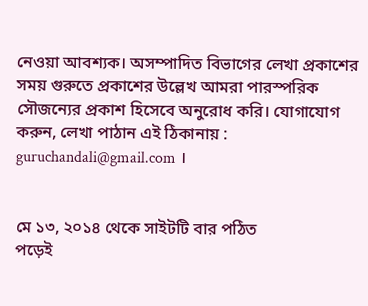নেওয়া আবশ্যক। অসম্পাদিত বিভাগের লেখা প্রকাশের সময় গুরুতে প্রকাশের উল্লেখ আমরা পারস্পরিক সৌজন্যের প্রকাশ হিসেবে অনুরোধ করি। যোগাযোগ করুন, লেখা পাঠান এই ঠিকানায় : guruchandali@gmail.com ।


মে ১৩, ২০১৪ থেকে সাইটটি বার পঠিত
পড়েই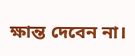ক্ষান্ত দেবেন না।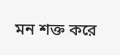মন শক্ত করে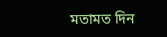মতামত দিন